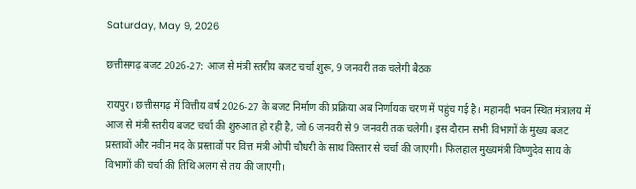Saturday, May 9, 2026

छत्तीसगढ़ बजट 2026-27: आज से मंत्री स्तरीय बजट चर्चा शुरू, 9 जनवरी तक चलेगी बैठक

रायपुर। छत्तीसगढ़ में वित्तीय वर्ष 2026-27 के बजट निर्माण की प्रक्रिया अब निर्णायक चरण में पहुंच गई है। महानदी भवन स्थित मंत्रालय में आज से मंत्री स्तरीय बजट चर्चा की शुरुआत हो रही है, जो 6 जनवरी से 9 जनवरी तक चलेगी। इस दौरान सभी विभागों के मुख्य बजट प्रस्तावों और नवीन मद के प्रस्तावों पर वित्त मंत्री ओपी चौधरी के साथ विस्तार से चर्चा की जाएगी। फिलहाल मुख्यमंत्री विष्णुदेव साय के विभागों की चर्चा की तिथि अलग से तय की जाएगी।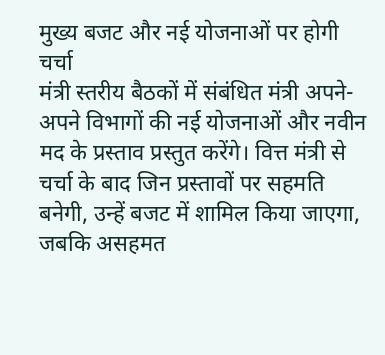मुख्य बजट और नई योजनाओं पर होगी चर्चा
मंत्री स्तरीय बैठकों में संबंधित मंत्री अपने-अपने विभागों की नई योजनाओं और नवीन मद के प्रस्ताव प्रस्तुत करेंगे। वित्त मंत्री से चर्चा के बाद जिन प्रस्तावों पर सहमति बनेगी, उन्हें बजट में शामिल किया जाएगा, जबकि असहमत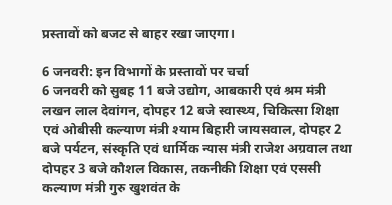प्रस्तावों को बजट से बाहर रखा जाएगा।

6 जनवरी: इन विभागों के प्रस्तावों पर चर्चा
6 जनवरी को सुबह 11 बजे उद्योग, आबकारी एवं श्रम मंत्री लखन लाल देवांगन, दोपहर 12 बजे स्वास्थ्य, चिकित्सा शिक्षा एवं ओबीसी कल्याण मंत्री श्याम बिहारी जायसवाल, दोपहर 2 बजे पर्यटन, संस्कृति एवं धार्मिक न्यास मंत्री राजेश अग्रवाल तथा दोपहर 3 बजे कौशल विकास, तकनीकी शिक्षा एवं एससी कल्याण मंत्री गुरु खुशवंत के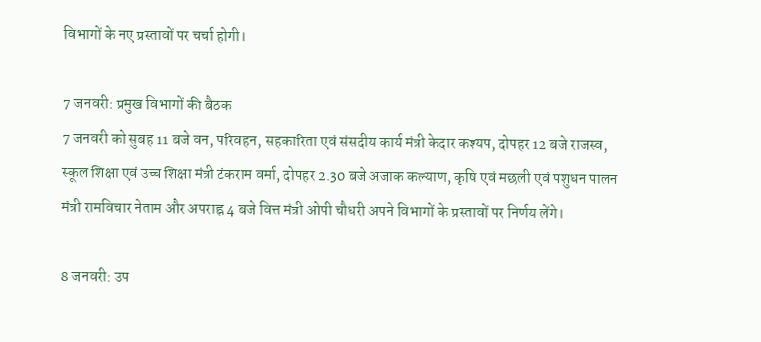विभागों के नए प्रस्तावों पर चर्चा होगी।

7 जनवरी: प्रमुख विभागों की बैठक
7 जनवरी को सुबह 11 बजे वन, परिवहन, सहकारिता एवं संसदीय कार्य मंत्री केदार कश्यप, दोपहर 12 बजे राजस्व, स्कूल शिक्षा एवं उच्च शिक्षा मंत्री टंकराम वर्मा, दोपहर 2.30 बजे अजाक कल्याण, कृषि एवं मछली एवं पशुधन पालन मंत्री रामविचार नेताम और अपराह्न 4 बजे वित्त मंत्री ओपी चौधरी अपने विभागों के प्रस्तावों पर निर्णय लेंगे।

8 जनवरी: उप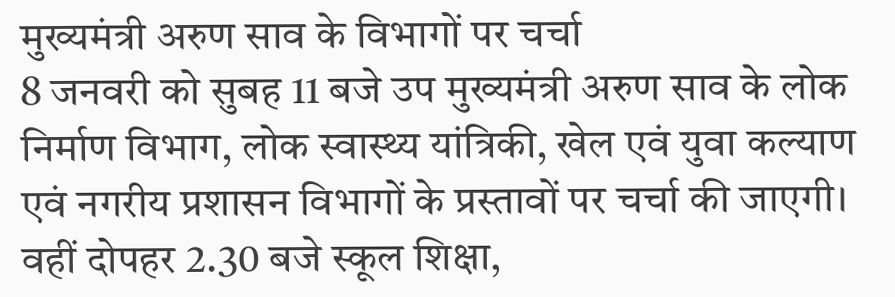मुख्यमंत्री अरुण साव के विभागों पर चर्चा
8 जनवरी को सुबह 11 बजे उप मुख्यमंत्री अरुण साव के लोक निर्माण विभाग, लोक स्वास्थ्य यांत्रिकी, खेल एवं युवा कल्याण एवं नगरीय प्रशासन विभागों के प्रस्तावों पर चर्चा की जाएगी। वहीं दोपहर 2.30 बजे स्कूल शिक्षा,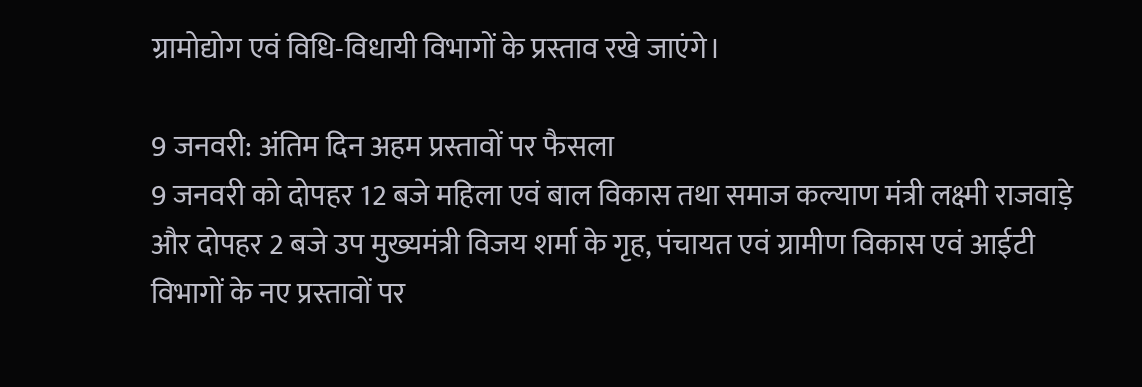ग्रामोद्योग एवं विधि-विधायी विभागों के प्रस्ताव रखे जाएंगे।

9 जनवरी: अंतिम दिन अहम प्रस्तावों पर फैसला
9 जनवरी को दोपहर 12 बजे महिला एवं बाल विकास तथा समाज कल्याण मंत्री लक्ष्मी राजवाड़े और दोपहर 2 बजे उप मुख्यमंत्री विजय शर्मा के गृह, पंचायत एवं ग्रामीण विकास एवं आईटी विभागों के नए प्रस्तावों पर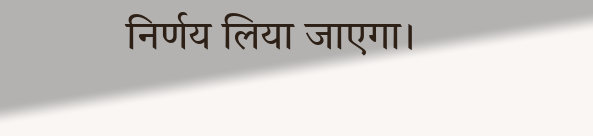निर्णय लिया जाएगा।